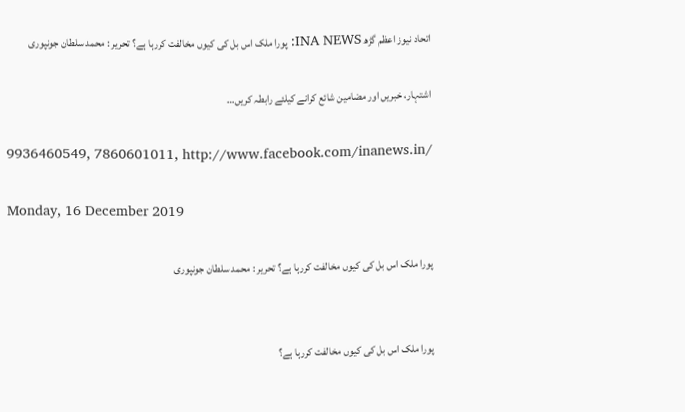اتحاد نیوز اعظم گڑھ INA NEWS: پورا ملک اس بل کی کیوں مخالفت کررہا ہے؟ تحریر : محمد سلطان جونپوری

اشتہار، خبریں اور مضامین شائع کرانے کیلئے رابطہ کریں…

9936460549, 7860601011, http://www.facebook.com/inanews.in/

Monday, 16 December 2019

پورا ملک اس بل کی کیوں مخالفت کررہا ہے؟ تحریر : محمد سلطان جونپوری


پورا ملک اس بل کی کیوں مخالفت کررہا ہے؟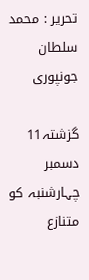تحریر : محمد سلطان جونپوری

گزشتہ11 دسمبر چہارشنبہ کو متنازع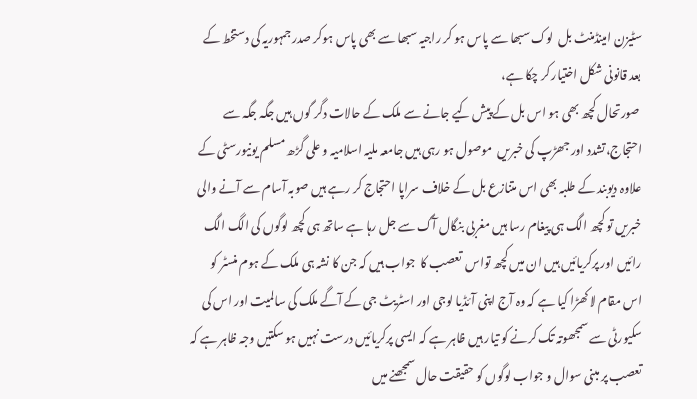سٹیزن امینڈمنٹ بل  لوک سبھا سے پاس ہو کر راجیہ سبھا سے بھی پاس ہوکر صدر جمہوریہ کی دستخط کے بعد قانونی شکل اختیار کر چکا ہے،
 صورتحال کچھ بھی ہو اس بل کے پیش کیے جانے سے ملک کے حالات دگر گوں ہیں جگہ جگہ سے  احتجاج،تشدد اور جھڑپ کی خبریں  موصول ہو رہی ہیں جامعہ ملیہ اسلامیہ و علی گڑھ مسلم یونیورسٹی کے علاوہ دیوبند کے طلبہ بھی اس متنازع بل کے خلاف سراپا احتجاج کر رہے ہیں صوبہ آسام سے آنے والی خبریں تو کچھ الگ ہی پیغام رسا ہیں مغربی بنگال آگ سے جل رہا ہے ساتھ ہی کچھ لوگوں کی الگ الگ رائیں اور پرکریائیں ہیں ان میں کچھ تواس  تعصب کا  جواب ہیں کہ جن کا نشہ ہی ملک کے ہوم منسٹر کو اس مقام لا کھڑا کیا ہے کہ وہ آج اپنی آئڈیا لوجی اور اسٹریٹ جی کے آگے ملک کی سالمیت اور اس کی سکیورٹی سے سمجھوتہ تک کرنے کو تیار ہیں ظاہر ہے کہ ایسی پرکریائیں درست نہیں ہو سکتیں وجہ ظاہر ہے کہ تعصب پر مبنی سوال و جواب لوگوں کو حقیقت حال سمجھنے میں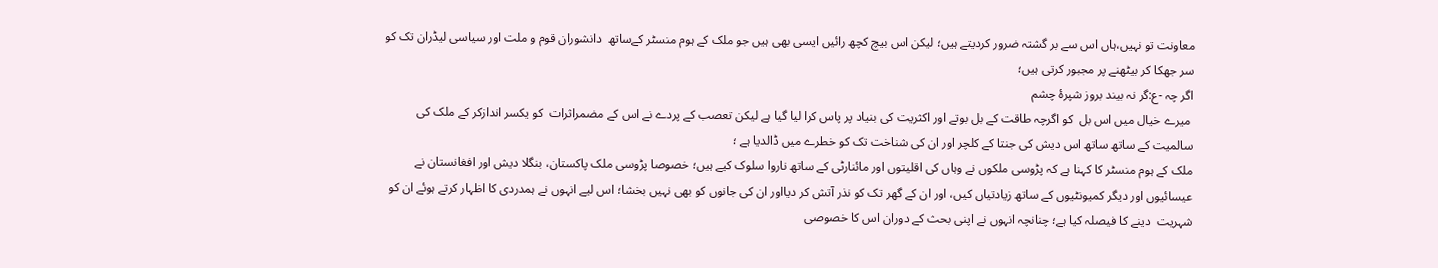معاونت تو نہیں،ہاں اس سے بر گشتہ ضرور کردیتے ہیں؛ لیکن اس بیچ کچھ رائیں ایسی بھی ہیں جو ملک کے ہوم منسٹر کےساتھ  دانشوران قوم و ملت اور سیاسی لیڈران تک کو سر جھکا کر بیٹھنے پر مجبور کرتی ہیں؛
اگر چہ -ع:گر نہ بیند بروز شپرۂ چشم
 میرے خیال میں اس بل  کو اگرچہ طاقت کے بل بوتے اور اکثریت کی بنیاد پر پاس کرا لیا گیا ہے لیکن تعصب کے پردے نے اس کے مضمراثرات  کو یکسر اندازکر کے ملک کی سالمیت کے ساتھ ساتھ اس دیش کی جنتا کے کلچر اور ان کی شناخت تک کو خطرے میں ڈالدیا ہے ؛
ملک کے ہوم منسٹر کا کہنا ہے کہ پڑوسی ملکوں نے وہاں کی اقلیتوں اور مائنارٹی کے ساتھ ناروا سلوک کیے ہیں؛ خصوصا پڑوسی ملک پاکستان، بنگلا دیش اور افغانستان نے عیسائیوں اور دیگر کمیونٹیوں کے ساتھ زیادتیاں کیں، اور ان کے گھر تک کو نذر آتش کر دیااور ان کی جانوں کو بھی نہیں بخشا؛ اس لیے انہوں نے ہمدردی کا اظہار کرتے ہوئے ان کو شہریت  دینے کا فیصلہ کیا ہے؛ چنانچہ انہوں نے اپنی بحث کے دوران اس کا خصوصی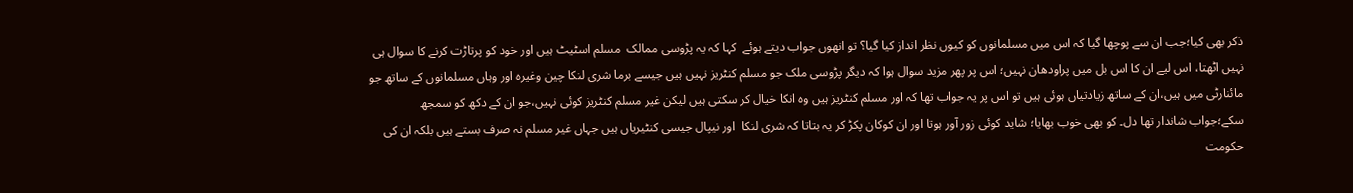ذکر بھی کیا؛جب ان سے پوچھا گیا کہ اس میں مسلمانوں کو کیوں نظر انداز کیا گیا؟ تو انھوں جواب دیتے ہوئے  کہا کہ یہ پڑوسی ممالک  مسلم اسٹیٹ ہیں اور خود کو پرتاڑت کرنے کا سوال ہی نہیں اٹھتا، اس لیے ان کا اس بل میں پراودھان نہیں؛ اس پر پھر مزید سوال ہوا کہ دیگر پڑوسی ملک جو مسلم کنٹریز نہیں ہیں جیسے برما شری لنکا چین وغیرہ اور وہاں مسلمانوں کے ساتھ جو مائنارٹی میں ہیں،ان کے ساتھ زیادتیاں ہوئی ہیں تو اس پر یہ جواب تھا کہ اور مسلم کنٹریز ہیں وہ انکا خیال کر سکتی ہیں لیکن غیر مسلم کنٹریز کوئی نہیں،جو ان کے دکھ کو سمجھ سکے؛جواب شاندار تھا دل۔ کو بھی خوب بھایا؛ شاید کوئی زور آور ہوتا اور ان کوکان پکڑ کر یہ بتاتا کہ شری لنکا  اور نیپال جیسی کنٹیریاں ہیں جہاں غیر مسلم نہ صرف بستے ہیں بلکہ ان کی حکومت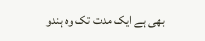بھی ہے ایک مدت تک وہ ہندو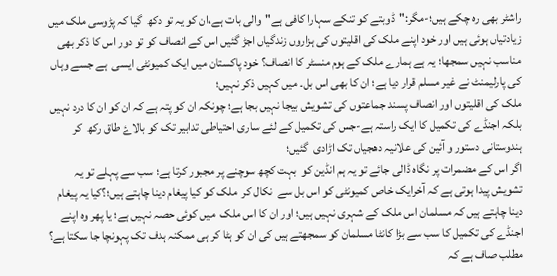راشٹر بھی رہ چکے ہیں؛-مگر:"ڈوبتے کو تنکے سہارا کافی ہے"والی بات ہے،ان کو یہ تو دکھ  گیا کہ پڑوسی ملک میں زیادتیاں ہوئی ہیں اور خود اپنے ملک کی اقلیتوں کی ہزاروں زندگیاں اجڑ گئیں اس کے انصاف کو تو دور اس کا ذکر بھی مناسب نہیں سمجھا؛ یہ ہے ہمارے ملک کے ہوم منسٹر کا انصاف؟ خود پاکستان میں ایک کمیونٹی ایسی  ہے جسے وہاں کی پارلیمنٹ نے غیر مسلم قرار دیا ہے؛ ان کا بھی اس بل۔ میں کہیں ذکر نہیں؛
ملک کی اقلیتوں اور انصاف پسند جماعتوں کی تشویش بیجا نہیں بجا ہے؛ چونکہ ان کو پتہ ہے کہ ان کو ان کا درد نہیں بلکہ اجنڈے کی تکمیل کا ایک راستہ ہے-جس کی تکمیل کے لئے ساری احتیاطی تدابیر تک کو بالاۓ طاق رکھ  کر ہندوستانی دستور و آئین کی علانیہ دھجیاں تک اڑادی  گئیں؛
اگر اس کے مضمرات پر نگاہ ڈالی جائے تو یہ ہم انڈین کو  بہت کچھ سوچنے پر مجبور کرتا ہے؛ سب سے پہلے تو یہ تشویش پیدا ہوتی ہے کہ آخرایک خاص کمیونٹی کو اس بل سے  نکال کر  ملک کو کیا پیغام دینا چاہتے ہیں؛؟کیا یہ پیغام دینا چاہتے ہیں کہ مسلمان اس ملک کے شہری نہیں ہیں؛ اور ان کا اس ملک  میں کوئی حصہ نہیں ہے؛ یا پھر وہ اپنے اجنڈے کی تکمیل کا سب سے بڑا کانٹا مسلمان کو سمجھتے ہیں کی ان کو ہٹا کر ہی ممکنہ ہدف تک پہونچا جا سکتا ہے؟
مطلب صاف ہے کہ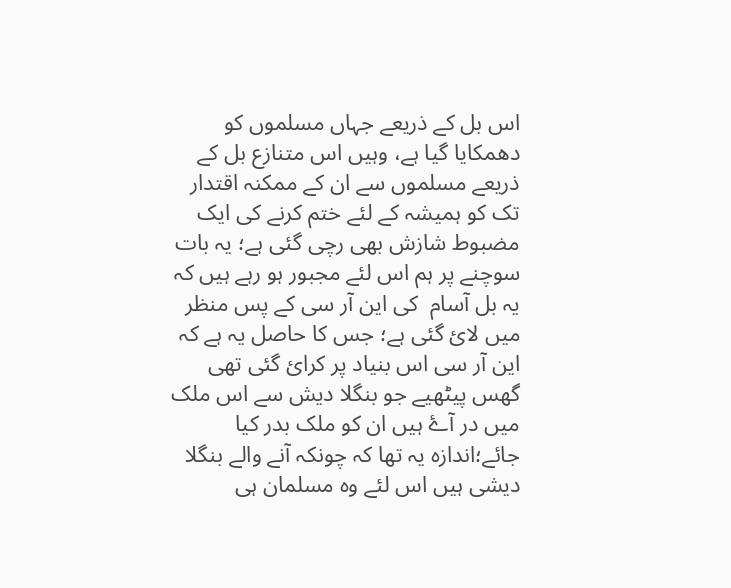اس بل کے ذریعے جہاں مسلموں کو دھمکایا گیا ہے، وہیں اس متنازع بل کے ذریعے مسلموں سے ان کے ممکنہ اقتدار تک کو ہمیشہ کے لئے ختم کرنے کی ایک مضبوط شازش بھی رچی گئی ہے؛ یہ بات سوچنے پر ہم اس لئے مجبور ہو رہے ہیں کہ یہ بل آسام  کی این آر سی کے پس منظر میں لائ گئی ہے؛ جس کا حاصل یہ ہے کہ این آر سی اس بنیاد پر کرائ گئی تھی گھس پیٹھیے جو بنگلا دیش سے اس ملک میں در آۓ ہیں ان کو ملک بدر کیا جائے؛اندازہ یہ تھا کہ چونکہ آنے والے بنگلا دیشی ہیں اس لئے وہ مسلمان ہی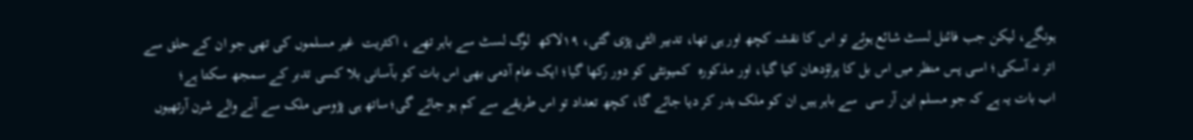ہونگے، لیکن جب فائنل لسٹ شائع ہوئے تو اس کا نقشہ کچھ اور ہی تھا، تدبیر الٹی پڑی گئی، ۱۹لاکھ  لوگ لسٹ سے باہر تھے ، اکثریت  غیر مسلموں کی تھی جو ان کے حلق سے اتر نہ آسکی؛ اسی پس منظر میں اس بل کا پراؤدھان کیا گیا، اور مذکورہ  کمیونٹی کو دور رکھا گیا؛ ایک عام آدمی بھی اس بات کو بآسانی بلا کسی تدبر کے سمجھ سکتا ہے؛
اب بات یہ ہے کہ جو مسلم این آر سی  سے باہر ہیں ان کو ملک بدر کر دیا جائے گا، کچھ تعداد تو اس طریقے سے کم ہو جائے گی؛ساتھ ہی پڑوسی ملک سے آنے والے شرن آرتھیوں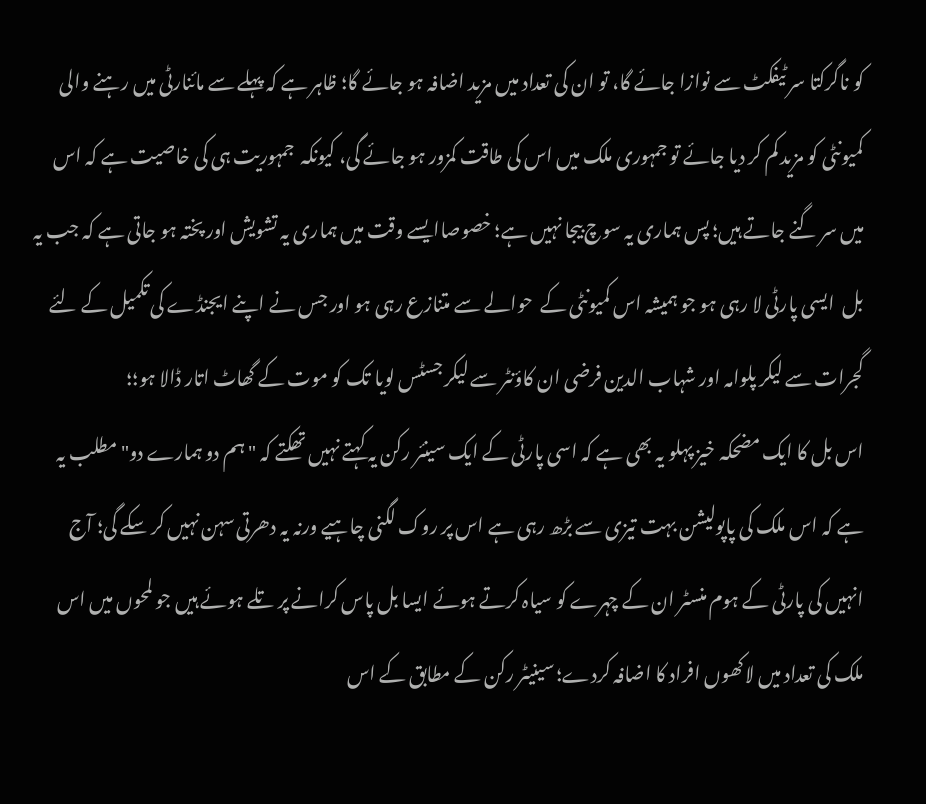کو ناگرکتا سر ٹیفکٹ سے نوازا جائے گا، تو ان کی تعداد میں مزید اضافہ ہو جائے گا؛ ظاہر ہے کہ پہلے سے مائنارٹی میں رہنے والی کمیونٹی کو مزید کم کر دیا جائے تو جمہوری ملک میں اس کی طاقت کمزور ہو جائے گی، کیونکہ  جمہوریت ہی کی خاصیت ہے کہ اس میں سر گنے جاتے ہیں؛ پس ہماری یہ سوچ بیجا نہیں ہے؛ خصوصاایسے وقت میں ہماری یہ تشویش اور پختہ ہو جاتی ہے کہ جب یہ بل  ایسی پارٹی لا رہی ہو جو ہمیشہ اس کمیونٹی کے  حوالے سے متنازع رہی ہو اور جس نے اپنے ایجنڈے کی تکمیل کے لئے گجرات سے لیکر پلوامہ اور شہاب الدین فرضی ان کاؤنٹر سے لیکر جسٹس لویا تک کو موت کے گھاٹ اتار ڈالا ہو؛؛
اس بل کا ایک مضحکہ خیز پہلو یہ بھی ہے کہ اسی پارٹی کے ایک سینئر رکن یہ کہتے نہیں تھکتے کہ "ہم دو ہمارے دو" مطلب یہ ہے کہ اس ملک کی پاپولیشن بہت تیزی سے بڑھ رہی ہے اس پر روک لگنی چاہیے ورنہ یہ دھرتی سہن نہیں کر سکے گی؛ آج انہیں کی پارٹی کے ہوم منسٹر ان کے چہرے کو سیاہ کرتے ہوئے ایسا بل پاس کرانے پر تلے ہوئے ہیں جو لمحوں میں اس ملک کی تعداد میں لاکھوں افراد کا اضافہ کردے؛ سینیٹر رکن کے مطابق کے اس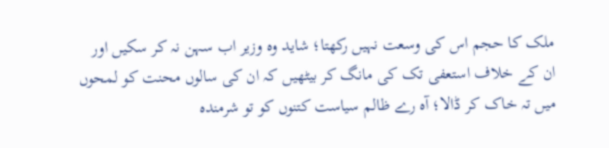ملک کا حجم اس کی وسعت نہیں رکھتا؛ شاید وہ وزیر اب سہن نہ کر سکیں اور  ان کے خلاف استعفی تک کی مانگ کر بیٹھیں کہ ان کی سالوں محنت کو لمحوں میں تہ خاک کر ڈالا؛ آہ رے ظالم سیاست کتنوں کو تو شرمندہ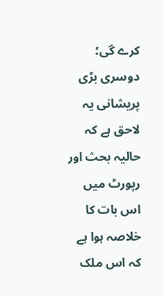کرے گی؛
دوسری بڑی پریشانی یہ لاحق ہے کہ حالیہ بحث اور  رپورٹ میں اس بات کا خلاصہ ہوا ہے کہ اس ملک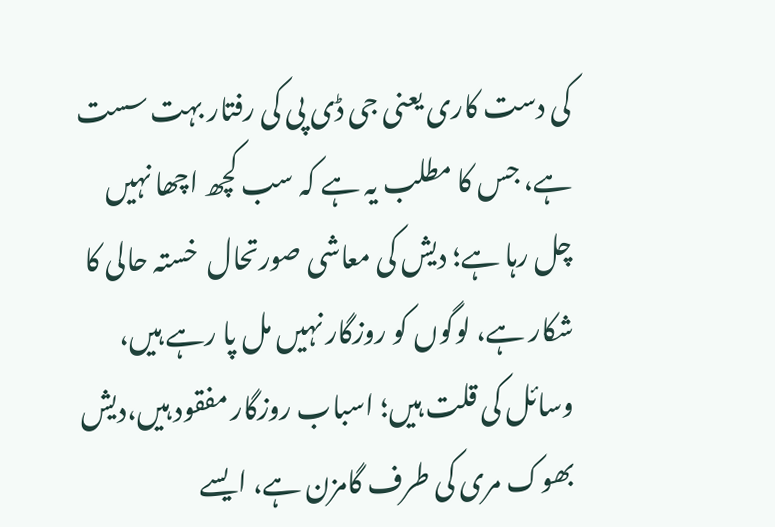کی دست کاری یعنی جی ڈی پی کی رفتار بہت سست ہے، جس کا مطلب یہ ہے کہ سب کچھ اچھا نہیں چل رہا ہے؛ دیش کی معاشی صورتحال  خستہ حالی کا شکار ہے، لوگوں کو روزگار نہیں مل پا رہے ہیں، وسائل کی قلت ہیں؛ اسباب روزگار مفقود ہیں،دیش بھوک مری کی طرف گامزن ہے، ایسے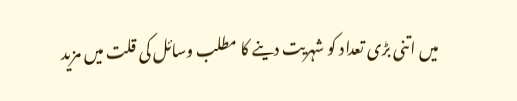میں اتنی بڑی تعداد کو شہریت دینے کا مطلب وسائل کی قلت میں مزید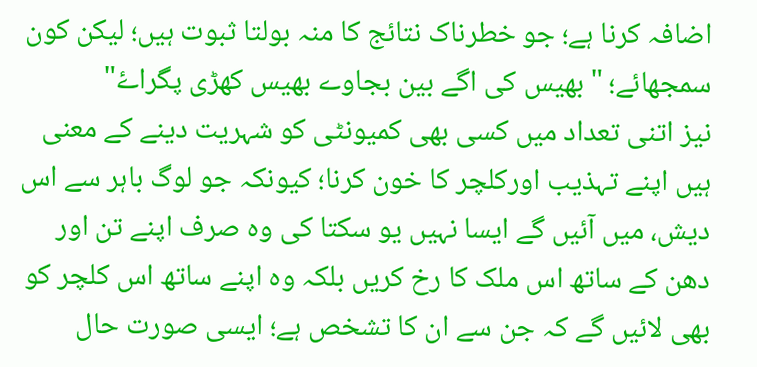اضافہ کرنا ہے؛ جو خطرناک نتائج کا منہ بولتا ثبوت ہیں؛ لیکن کون سمجھائے؛ "بھیس کی اگے بین بجاوے بھیس کھڑی پگراۓ"
نیز اتنی تعداد میں کسی بھی کمیونٹی کو شہریت دینے کے معنی ہیں اپنے تہذیب اورکلچر کا خون کرنا؛ کیونکہ جو لوگ باہر سے اس دیش، میں آئیں گے ایسا نہیں یو سکتا کی وہ صرف اپنے تن اور دھن کے ساتھ اس ملک کا رخ کریں بلکہ وہ اپنے ساتھ اس کلچر کو بھی لائیں گے کہ جن سے ان کا تشخص ہے؛ ایسی صورت حال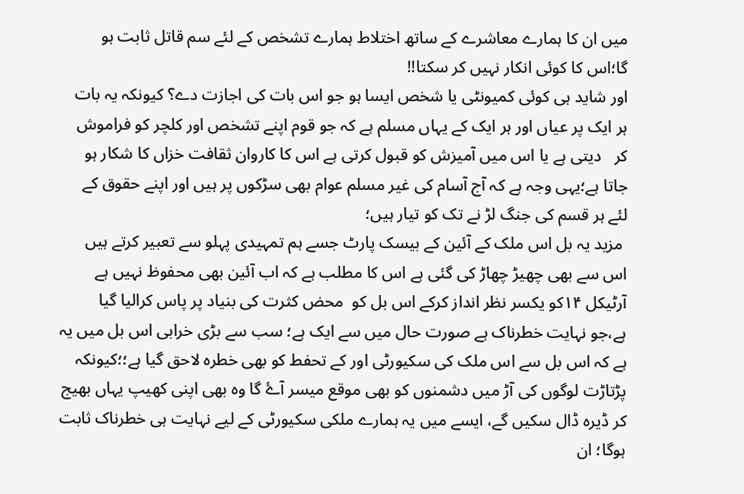میں ان کا ہمارے معاشرے کے ساتھ اختلاط ہمارے تشخص کے لئے سم قاتل ثابت ہو گا؛اس کا کوئی انکار نہیں کر سکتا!!
اور شاید ہی کوئی کمیونٹی یا شخص ایسا ہو جو اس بات کی اجازت دے؟ کیونکہ یہ بات  ہر ایک پر عیاں اور ہر ایک کے یہاں مسلم ہے کہ جو قوم اپنے تشخص اور کلچر کو فراموش کر   دیتی ہے یا اس میں آمیزش کو قبول کرتی ہے اس کا کاروان ثقافت خزاں کا شکار ہو جاتا ہے؛یہی وجہ ہے کہ آج آسام کی غیر مسلم عوام بھی سڑکوں پر ہیں اور اپنے حقوق کے لئے ہر قسم کی جنگ لڑ نے تک کو تیار ہیں؛
 مزید یہ بل اس ملک کے آئین کے بیسک پارٹ جسے ہم تمہیدی پہلو سے تعبیر کرتے ہیں اس سے بھی چھیڑ چھاڑ کی گئی ہے اس کا مطلب ہے کہ اب آئین بھی محفوظ نہیں ہے آرٹیکل ۱۴کو یکسر نظر انداز کرکے اس بل کو  محض کثرت کی بنیاد پر پاس کرالیا گیا ہے،جو نہایت خطرناک ہے صورت حال میں سے ایک ہے؛ سب سے بڑی خرابی اس بل میں یہ ہے کہ اس بل سے اس ملک کی سکیورٹی اور کے تحفط کو بھی خطرہ لاحق گیا ہے؛؛کیونکہ پڑتاڑت لوگوں کی آڑ میں دشمنوں کو بھی موقع میسر آۓ گا وہ بھی اپنی کھیپ یہاں بھیج کر ڈیرہ ڈال سکیں گے، ایسے میں یہ ہمارے ملکی سکیورٹی کے لیے نہایت ہی خطرناک ثابت ہوگا؛ ان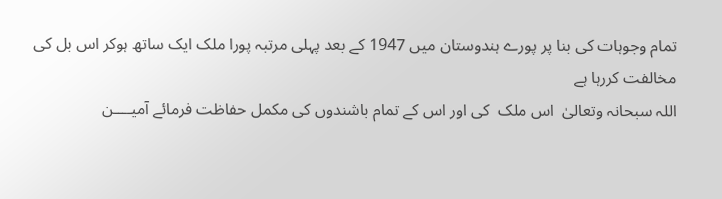تمام وجوہات کی بنا پر پورے ہندوستان میں 1947 کے بعد پہلی مرتبہ پورا ملک ایک ساتھ ہوکر اس بل کی مخالفت کررہا ہے
اللہ سبحانہ وتعالیٰ  اس ملک  کی اور اس کے تمام باشندوں کی مکمل حفاظت فرمائے آمیــــن